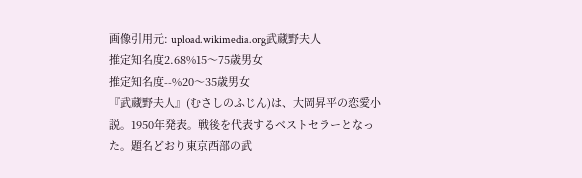画像引用元: upload.wikimedia.org武蔵野夫人
推定知名度2.68%15〜75歳男女
推定知名度--%20〜35歳男女
『武蔵野夫人』(むさしのふじん)は、大岡昇平の恋愛小説。1950年発表。戦後を代表するベストセラーとなった。題名どおり東京西部の武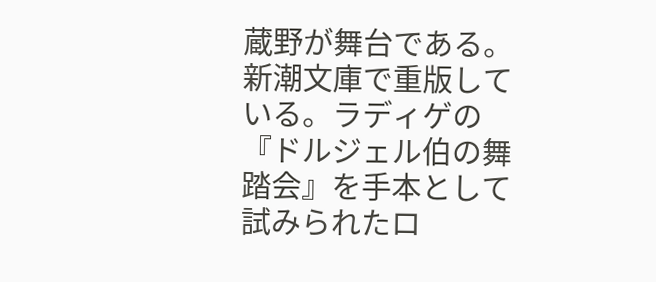蔵野が舞台である。新潮文庫で重版している。ラディゲの『ドルジェル伯の舞踏会』を手本として試みられたロ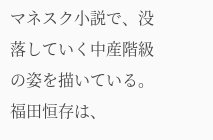マネスク小説で、没落していく中産階級の姿を描いている。福田恒存は、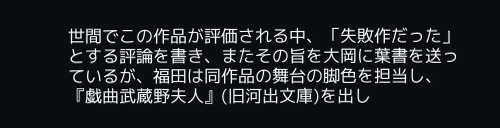世間でこの作品が評価される中、「失敗作だった」とする評論を書き、またその旨を大岡に葉書を送っているが、福田は同作品の舞台の脚色を担当し、『戯曲武蔵野夫人』(旧河出文庫)を出し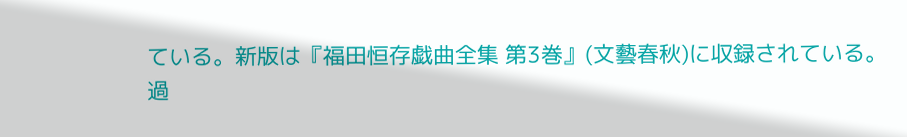ている。新版は『福田恒存戯曲全集 第3巻』(文藝春秋)に収録されている。
過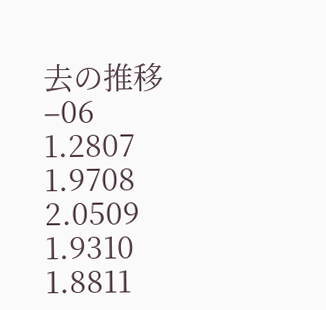去の推移
–06
1.2807
1.9708
2.0509
1.9310
1.8811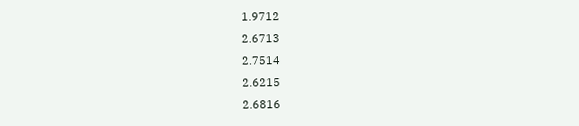1.9712
2.6713
2.7514
2.6215
2.6816